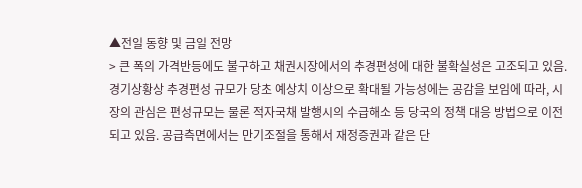▲전일 동향 및 금일 전망
> 큰 폭의 가격반등에도 불구하고 채권시장에서의 추경편성에 대한 불확실성은 고조되고 있음. 경기상황상 추경편성 규모가 당초 예상치 이상으로 확대될 가능성에는 공감을 보임에 따라, 시장의 관심은 편성규모는 물론 적자국채 발행시의 수급해소 등 당국의 정책 대응 방법으로 이전되고 있음. 공급측면에서는 만기조절을 통해서 재정증권과 같은 단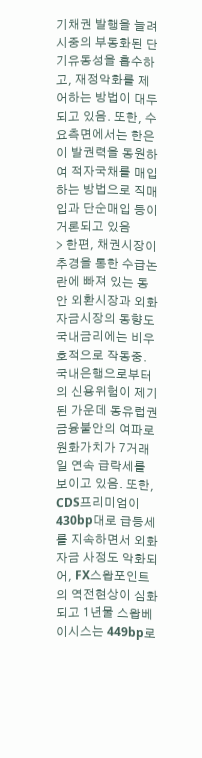기채권 발행을 늘려 시중의 부동화된 단기유동성을 흡수하고, 재정악화를 제어하는 방법이 대두되고 있음. 또한, 수요측면에서는 한은이 발권력을 동원하여 적자국채를 매입하는 방법으로 직매입과 단순매입 등이 거론되고 있음
> 한편, 채권시장이 추경을 통한 수급논란에 빠져 있는 동안 외환시장과 외화자금시장의 동향도 국내금리에는 비우호적으로 작동중. 국내은행으로부터의 신용위험이 제기된 가운데 동유럽권 금융불안의 여파로 원화가치가 7거래일 연속 급락세를 보이고 있음. 또한, CDS프리미엄이 430bp대로 급등세를 지속하면서 외화자금 사정도 악화되어, FX스왑포인트의 역전현상이 심화되고 1년물 스왑베이시스는 449bp로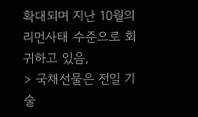확대되며 지난 10월의 리먼사태 수준으로 회귀하고 있음,
> 국채선물은 전일 기술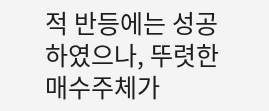적 반등에는 성공하였으나, 뚜렷한 매수주체가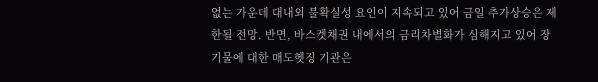없는 가운데 대내외 불확실성 요인이 지속되고 있어 금일 추가상승은 제한될 전망. 반면, 바스켓채권 내에서의 금리차별화가 심해지고 있어 장기물에 대한 매도헷징 기관은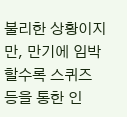불리한 상황이지만, 만기에 임박할수록 스퀴즈 등을 통한 인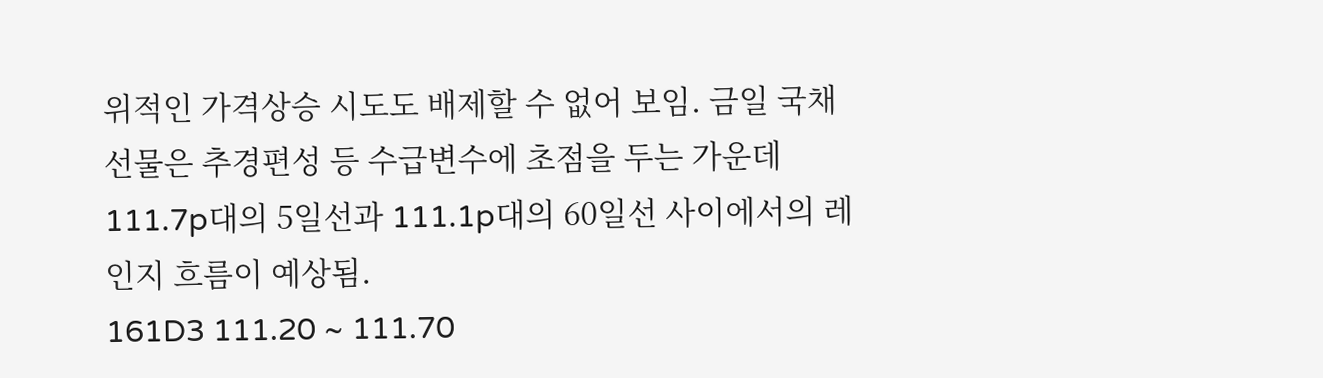위적인 가격상승 시도도 배제할 수 없어 보임. 금일 국채선물은 추경편성 등 수급변수에 초점을 두는 가운데 111.7p대의 5일선과 111.1p대의 60일선 사이에서의 레인지 흐름이 예상됨.
161D3 111.20 ~ 111.70